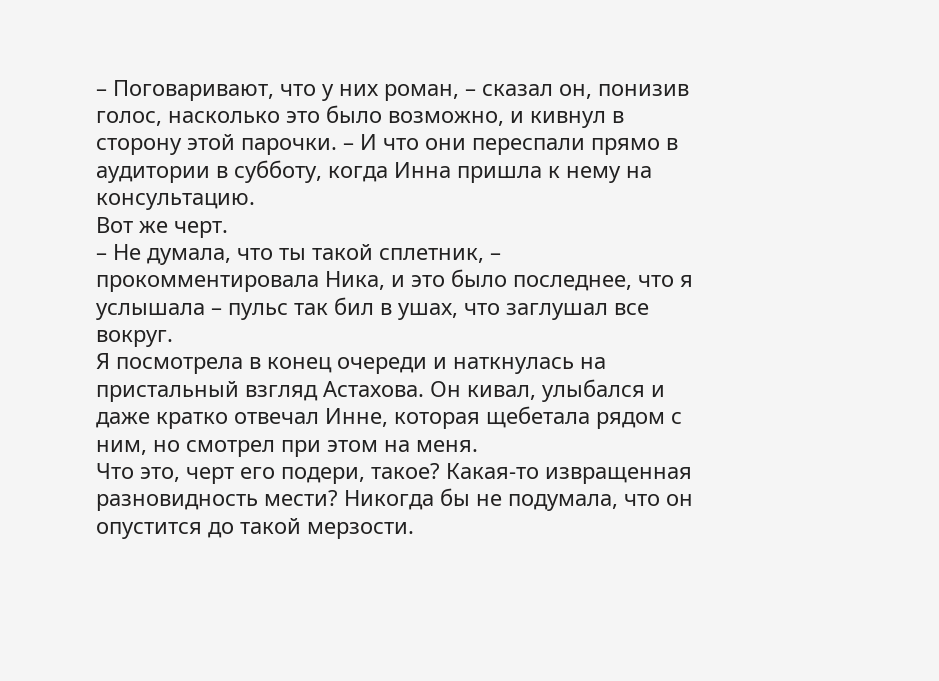– Поговаривают, что у них роман, – сказал он, понизив голос, насколько это было возможно, и кивнул в сторону этой парочки. – И что они переспали прямо в аудитории в субботу, когда Инна пришла к нему на консультацию.
Вот же черт.
– Не думала, что ты такой сплетник, – прокомментировала Ника, и это было последнее, что я услышала – пульс так бил в ушах, что заглушал все вокруг.
Я посмотрела в конец очереди и наткнулась на пристальный взгляд Астахова. Он кивал, улыбался и даже кратко отвечал Инне, которая щебетала рядом с ним, но смотрел при этом на меня.
Что это, черт его подери, такое? Какая-то извращенная разновидность мести? Никогда бы не подумала, что он опустится до такой мерзости.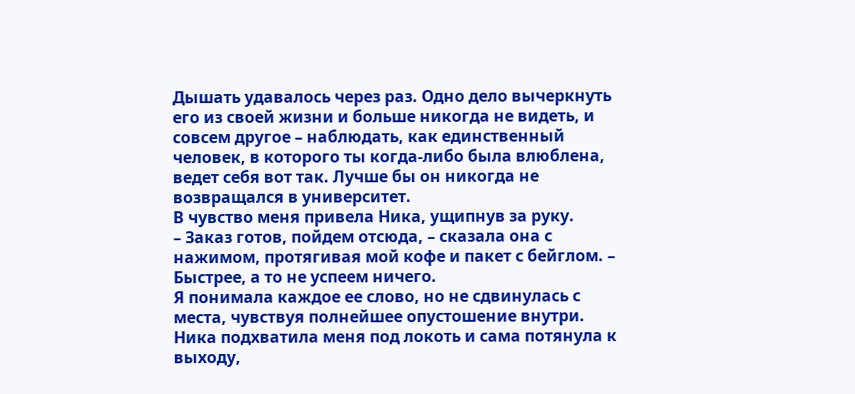Дышать удавалось через раз. Одно дело вычеркнуть его из своей жизни и больше никогда не видеть, и совсем другое – наблюдать, как единственный человек, в которого ты когда-либо была влюблена, ведет себя вот так. Лучше бы он никогда не возвращался в университет.
В чувство меня привела Ника, ущипнув за руку.
– Заказ готов, пойдем отсюда, – сказала она с нажимом, протягивая мой кофе и пакет с бейглом. – Быстрее, а то не успеем ничего.
Я понимала каждое ее слово, но не сдвинулась с места, чувствуя полнейшее опустошение внутри. Ника подхватила меня под локоть и сама потянула к выходу,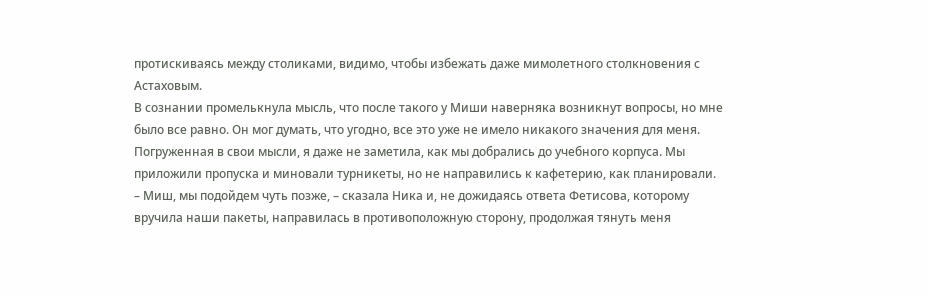протискиваясь между столиками, видимо, чтобы избежать даже мимолетного столкновения с Астаховым.
В сознании промелькнула мысль, что после такого у Миши наверняка возникнут вопросы, но мне было все равно. Он мог думать, что угодно, все это уже не имело никакого значения для меня.
Погруженная в свои мысли, я даже не заметила, как мы добрались до учебного корпуса. Мы приложили пропуска и миновали турникеты, но не направились к кафетерию, как планировали.
– Миш, мы подойдем чуть позже, – сказала Ника и, не дожидаясь ответа Фетисова, которому вручила наши пакеты, направилась в противоположную сторону, продолжая тянуть меня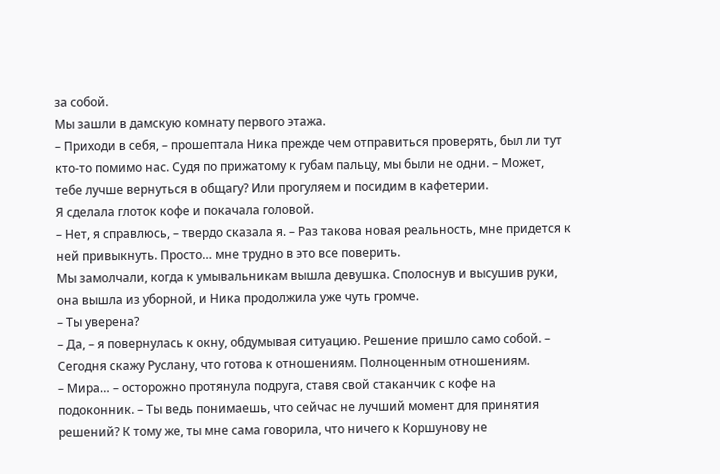за собой.
Мы зашли в дамскую комнату первого этажа.
– Приходи в себя, – прошептала Ника прежде чем отправиться проверять, был ли тут кто-то помимо нас. Судя по прижатому к губам пальцу, мы были не одни. – Может, тебе лучше вернуться в общагу? Или прогуляем и посидим в кафетерии.
Я сделала глоток кофе и покачала головой.
– Нет, я справлюсь, – твердо сказала я. – Раз такова новая реальность, мне придется к ней привыкнуть. Просто… мне трудно в это все поверить.
Мы замолчали, когда к умывальникам вышла девушка. Сполоснув и высушив руки, она вышла из уборной, и Ника продолжила уже чуть громче.
– Ты уверена?
– Да, – я повернулась к окну, обдумывая ситуацию. Решение пришло само собой. – Сегодня скажу Руслану, что готова к отношениям. Полноценным отношениям.
– Мира… – осторожно протянула подруга, ставя свой стаканчик с кофе на подоконник. – Ты ведь понимаешь, что сейчас не лучший момент для принятия решений? К тому же, ты мне сама говорила, что ничего к Коршунову не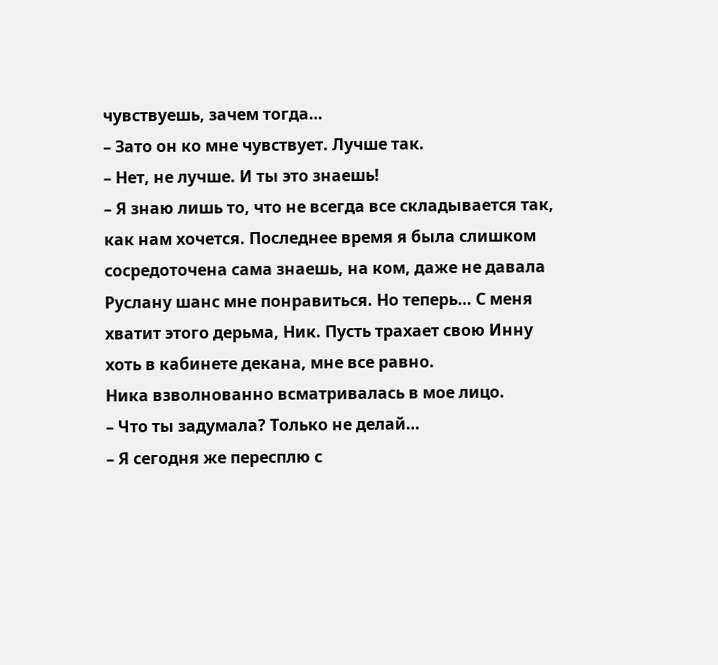чувствуешь, зачем тогда…
– Зато он ко мне чувствует. Лучше так.
– Нет, не лучше. И ты это знаешь!
– Я знаю лишь то, что не всегда все складывается так, как нам хочется. Последнее время я была слишком сосредоточена сама знаешь, на ком, даже не давала Руслану шанс мне понравиться. Но теперь… С меня хватит этого дерьма, Ник. Пусть трахает свою Инну хоть в кабинете декана, мне все равно.
Ника взволнованно всматривалась в мое лицо.
– Что ты задумала? Только не делай…
– Я сегодня же пересплю с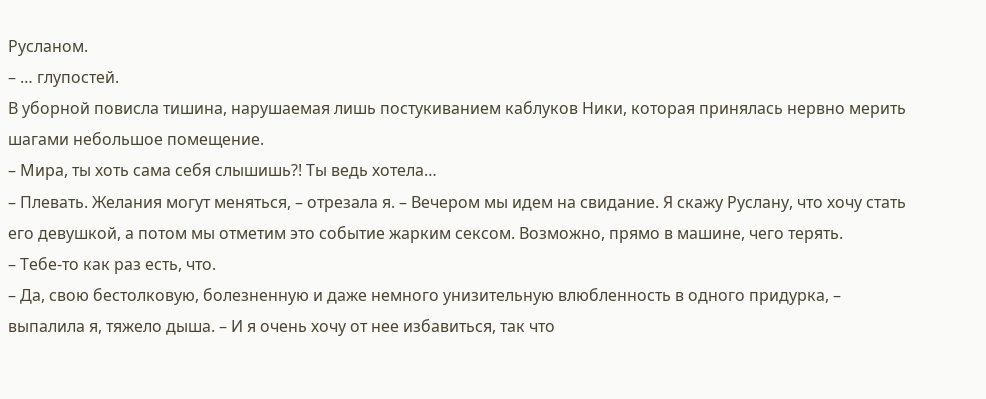Русланом.
– … глупостей.
В уборной повисла тишина, нарушаемая лишь постукиванием каблуков Ники, которая принялась нервно мерить шагами небольшое помещение.
– Мира, ты хоть сама себя слышишь?! Ты ведь хотела…
– Плевать. Желания могут меняться, – отрезала я. – Вечером мы идем на свидание. Я скажу Руслану, что хочу стать его девушкой, а потом мы отметим это событие жарким сексом. Возможно, прямо в машине, чего терять.
– Тебе-то как раз есть, что.
– Да, свою бестолковую, болезненную и даже немного унизительную влюбленность в одного придурка, – выпалила я, тяжело дыша. – И я очень хочу от нее избавиться, так что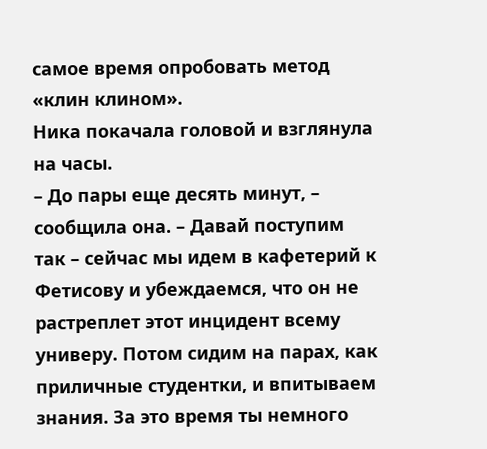самое время опробовать метод «клин клином».
Ника покачала головой и взглянула на часы.
– До пары еще десять минут, – сообщила она. – Давай поступим так – сейчас мы идем в кафетерий к Фетисову и убеждаемся, что он не растреплет этот инцидент всему универу. Потом сидим на парах, как приличные студентки, и впитываем знания. За это время ты немного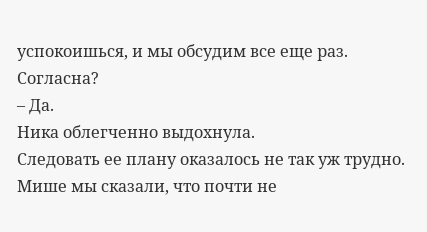успокоишься, и мы обсудим все еще раз. Согласна?
– Да.
Ника облегченно выдохнула.
Следовать ее плану оказалось не так уж трудно. Мише мы сказали, что почти не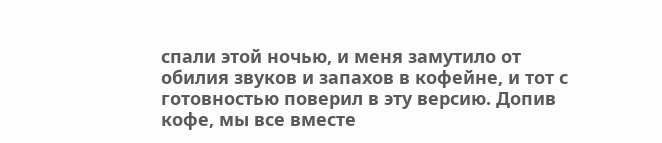спали этой ночью, и меня замутило от обилия звуков и запахов в кофейне, и тот с готовностью поверил в эту версию. Допив кофе, мы все вместе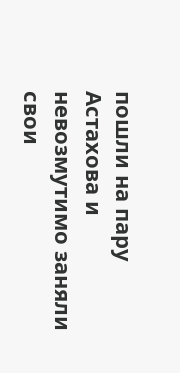пошли на пару Астахова и невозмутимо заняли свои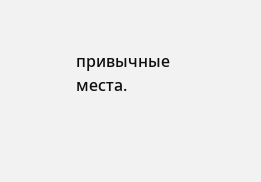привычные места.